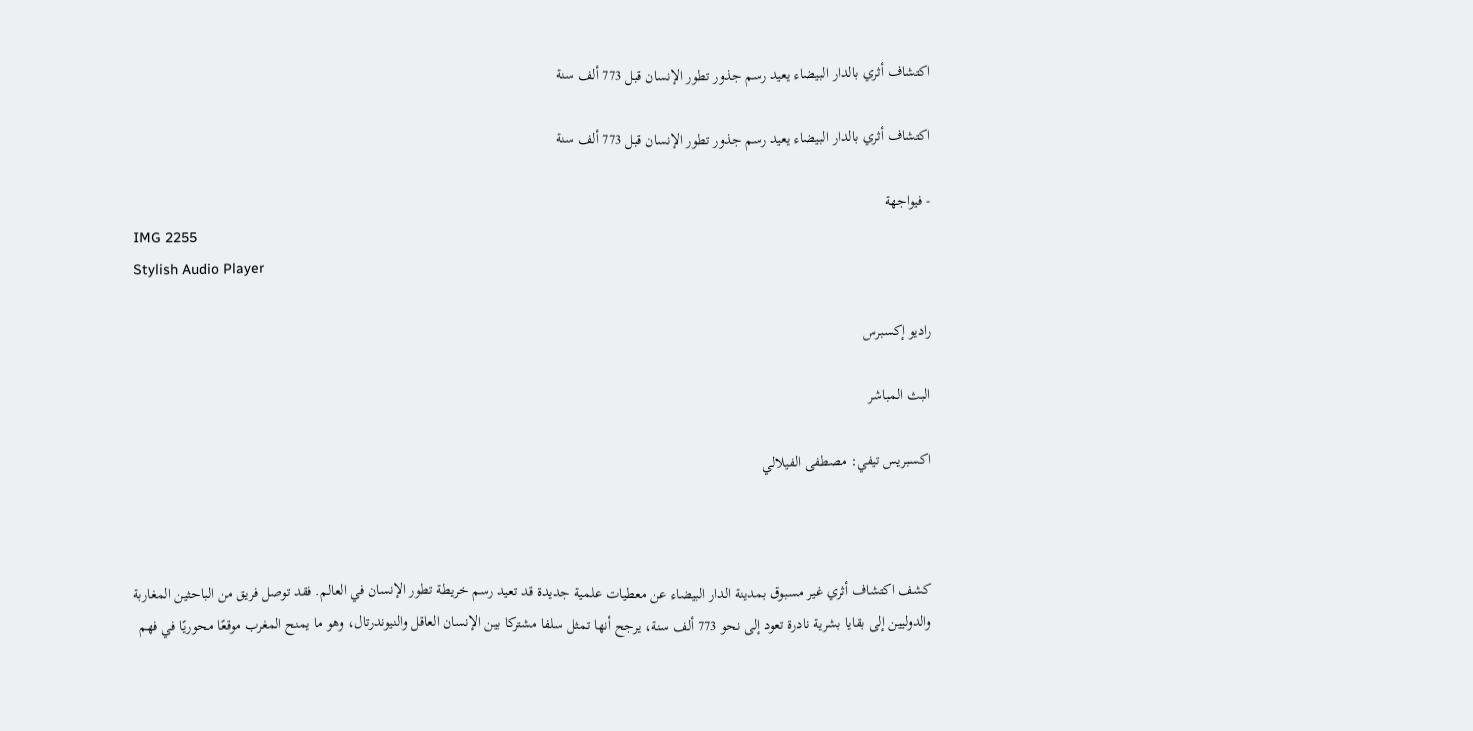اكتشاف أثري بالدار البيضاء يعيد رسم جذور تطور الإنسان قبل 773 ألف سنة

اكتشاف أثري بالدار البيضاء يعيد رسم جذور تطور الإنسان قبل 773 ألف سنة

- فيواجهة
IMG 2255
Stylish Audio Player

راديو إكسبرس

البث المباشر

اكسبريس تيفي: مصطفى الفيلالي



كشف اكتشاف أثري غير مسبوق بمدينة الدار البيضاء عن معطيات علمية جديدة قد تعيد رسم خريطة تطور الإنسان في العالم. فقد توصل فريق من الباحثين المغاربة والدوليين إلى بقايا بشرية نادرة تعود إلى نحو 773 ألف سنة، يرجح أنها تمثل سلفا مشتركا بين الإنسان العاقل والنيوندرتال، وهو ما يمنح المغرب موقعًا محوريًا في فهم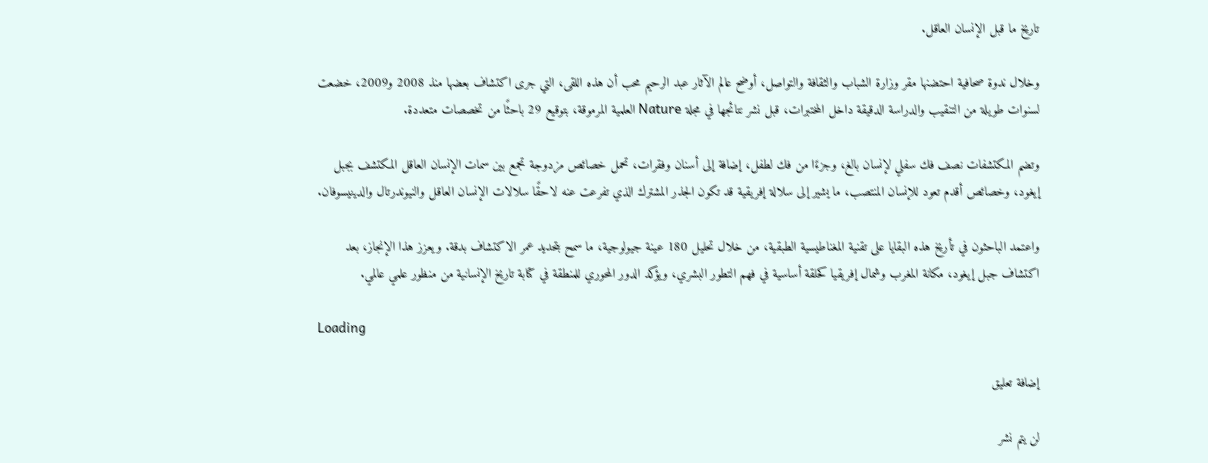تاريخ ما قبل الإنسان العاقل.

وخلال ندوة صحافية احتضنها مقر وزارة الشباب والثقافة والتواصل، أوضح عالم الآثار عبد الرحيم محب أن هذه اللقى، التي جرى اكتشاف بعضها منذ 2008 و2009، خضعت لسنوات طويلة من التنقيب والدراسة الدقيقة داخل المختبرات، قبل نشر نتائجها في مجلة Nature العلمية المرموقة، بتوقيع 29 باحثًا من تخصصات متعددة.

وتضم المكتشفات نصف فك سفلي لإنسان بالغ، وجزءًا من فك لطفل، إضافة إلى أسنان وفقرات، تحمل خصائص مزدوجة تجمع بين سمات الإنسان العاقل المكتشف بجبل إيغود، وخصائص أقدم تعود للإنسان المنتصب، ما يشير إلى سلالة إفريقية قد تكون الجذر المشترك الذي تفرعت عنه لاحقًا سلالات الإنسان العاقل والنيوندرتال والدينيسوفان.

واعتمد الباحثون في تأريخ هذه البقايا على تقنية المغناطيسية الطبقية، من خلال تحليل 180 عينة جيولوجية، ما سمح بتحديد عمر الاكتشاف بدقة. ويعزز هذا الإنجاز، بعد اكتشاف جبل إيغود، مكانة المغرب وشمال إفريقيا كحلقة أساسية في فهم التطور البشري، ويؤكد الدور المحوري للمنطقة في كتابة تاريخ الإنسانية من منظور علمي عالمي.

Loading

إضافة تعليق

لن يتم نشر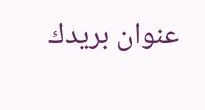عنوان بريدك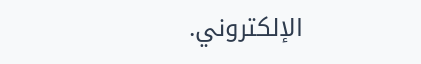الإلكتروني.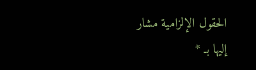الحقول الإلزامية مشار إليها بـ *